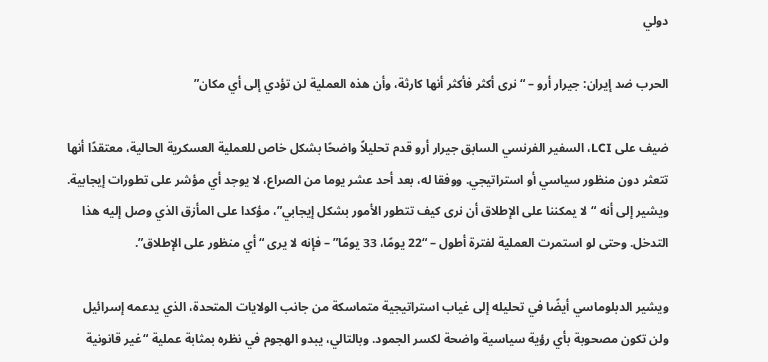دولي

الحرب ضد إيران: جيرار أرو – “نرى أكثر فأكثر أنها كارثة، وأن هذه العملية لن تؤدي إلى أي مكان”

ضيف على LCI، السفير الفرنسي السابق جيرار أرو قدم تحليلاً واضحًا بشكل خاص للعملية العسكرية الحالية، معتقدًا أنها تتعثر دون منظور سياسي أو استراتيجي. ووفقا له، بعد أحد عشر يوما من الصراع، لا يوجد أي مؤشر على تطورات إيجابية. ويشير إلى أنه “لا يمكننا على الإطلاق أن نرى كيف تتطور الأمور بشكل إيجابي”، مؤكدا على المأزق الذي وصل إليه هذا التدخل. وحتى لو استمرت العملية لفترة أطول – “22 يومًا، 33 يومًا” – فإنه لا يرى “أي منظور على الإطلاق”.

ويشير الدبلوماسي أيضًا في تحليله إلى غياب استراتيجية متماسكة من جانب الولايات المتحدة، الذي يدعمه إسرائيل ولن تكون مصحوبة بأي رؤية سياسية واضحة لكسر الجمود. وبالتالي، يبدو الهجوم في نظره بمثابة عملية “غير قانونية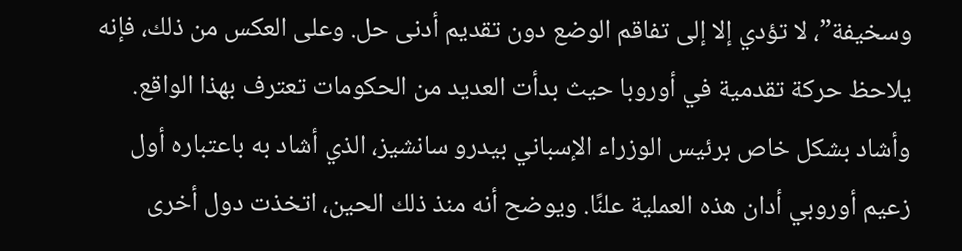وسخيفة”، لا تؤدي إلا إلى تفاقم الوضع دون تقديم أدنى حل. وعلى العكس من ذلك، فإنه يلاحظ حركة تقدمية في أوروبا حيث بدأت العديد من الحكومات تعترف بهذا الواقع. وأشاد بشكل خاص برئيس الوزراء الإسباني بيدرو سانشيز، الذي أشاد به باعتباره أول زعيم أوروبي أدان هذه العملية علنًا. ويوضح أنه منذ ذلك الحين، اتخذت دول أخرى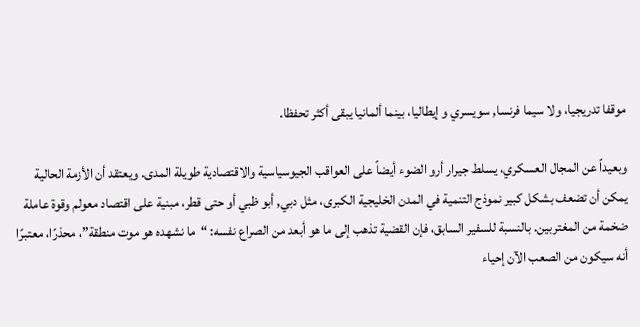موقفا تدريجيا، ولا سيما فرنسا, سويسري و إيطاليا، بينما ألمانيا يبقى أكثر تحفظا.

وبعيداً عن المجال العسكري، يسلط جيرار أرو الضوء أيضاً على العواقب الجيوسياسية والاقتصادية طويلة المدى. ويعتقد أن الأزمة الحالية يمكن أن تضعف بشكل كبير نموذج التنمية في المدن الخليجية الكبرى، مثل دبي, أبو ظبي أو حتى قطر، مبنية على اقتصاد معولم وقوة عاملة ضخمة من المغتربين. بالنسبة للسفير السابق، فإن القضية تذهب إلى ما هو أبعد من الصراع نفسه: “ما نشهده هو موت منطقة”، محذرًا، معتبرًا أنه سيكون من الصعب الآن إحياء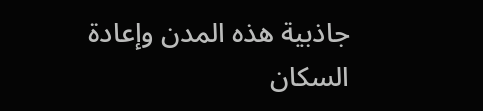جاذبية هذه المدن وإعادة السكان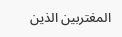المغتربين الذين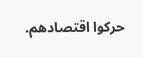حركوا اقتصادهم.